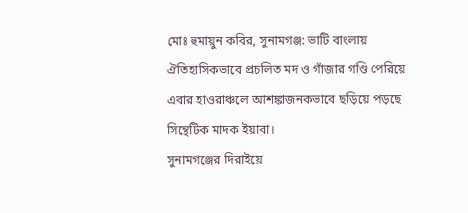মোঃ হুমায়ুন কবির, সুনামগঞ্জ: ভাটি বাংলায় ঐতিহাসিকভাবে প্রচলিত মদ ও গাঁজার গণ্ডি পেরিয়ে এবার হাওরাঞ্চলে আশঙ্কাজনকভাবে ছড়িয়ে পড়ছে সিন্থেটিক মাদক ইয়াবা।
সুনামগঞ্জের দিরাইয়ে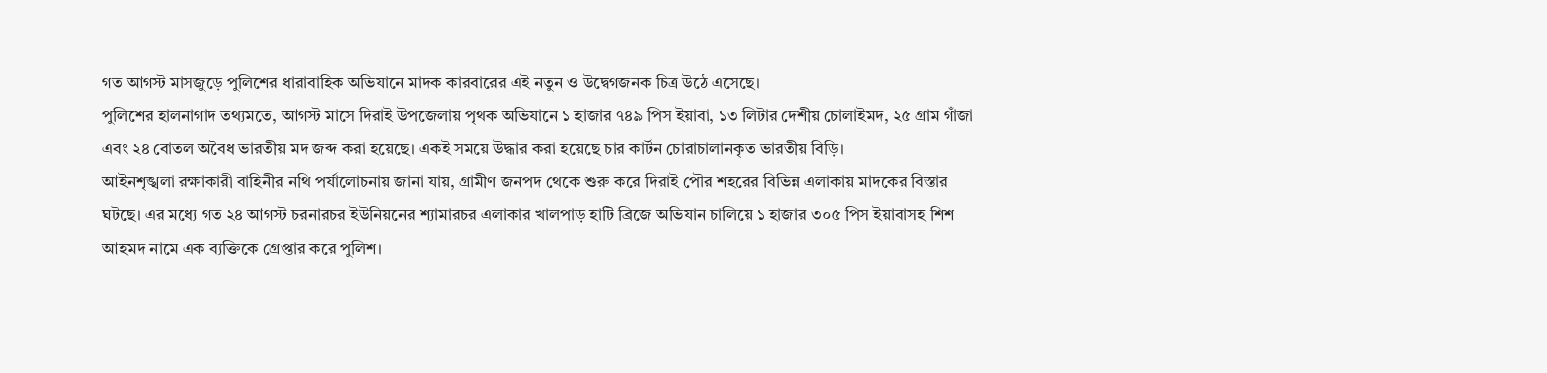গত আগস্ট মাসজুড়ে পুলিশের ধারাবাহিক অভিযানে মাদক কারবারের এই নতুন ও উদ্বেগজনক চিত্র উঠে এসেছে।
পুলিশের হালনাগাদ তথ্যমতে, আগস্ট মাসে দিরাই উপজেলায় পৃথক অভিযানে ১ হাজার ৭৪৯ পিস ইয়াবা, ১৩ লিটার দেশীয় চোলাইমদ, ২৫ গ্রাম গাঁজা এবং ২৪ বোতল অবৈধ ভারতীয় মদ জব্দ করা হয়েছে। একই সময়ে উদ্ধার করা হয়েছে চার কার্টন চোরাচালানকৃত ভারতীয় বিড়ি।
আইনশৃঙ্খলা রক্ষাকারী বাহিনীর নথি পর্যালোচনায় জানা যায়, গ্রামীণ জনপদ থেকে শুরু করে দিরাই পৌর শহরের বিভিন্ন এলাকায় মাদকের বিস্তার ঘটছে। এর মধ্যে গত ২৪ আগস্ট চরনারচর ইউনিয়নের শ্যামারচর এলাকার খালপাড় হাটি ব্রিজে অভিযান চালিয়ে ১ হাজার ৩০৫ পিস ইয়াবাসহ শিশ আহমদ নামে এক ব্যক্তিকে গ্রেপ্তার করে পুলিশ।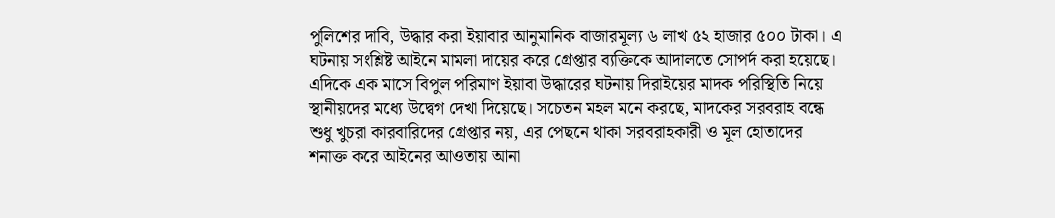পুলিশের দাবি, উদ্ধার করা ইয়াবার আনুমানিক বাজারমূল্য ৬ লাখ ৫২ হাজার ৫০০ টাকা। এ ঘটনায় সংশ্লিষ্ট আইনে মামলা দায়ের করে গ্রেপ্তার ব্যক্তিকে আদালতে সোপর্দ করা হয়েছে।
এদিকে এক মাসে বিপুল পরিমাণ ইয়াবা উদ্ধারের ঘটনায় দিরাইয়ের মাদক পরিস্থিতি নিয়ে স্থানীয়দের মধ্যে উদ্বেগ দেখা দিয়েছে। সচেতন মহল মনে করছে, মাদকের সরবরাহ বন্ধে শুধু খুচরা কারবারিদের গ্রেপ্তার নয়, এর পেছনে থাকা সরবরাহকারী ও মূল হোতাদের শনাক্ত করে আইনের আওতায় আনা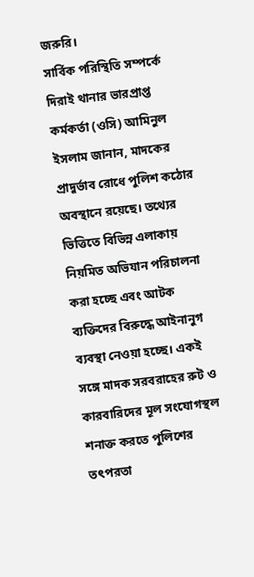জরুরি।
সার্বিক পরিস্থিতি সম্পর্কে দিরাই থানার ভারপ্রাপ্ত কর্মকর্তা (ওসি) আমিনুল ইসলাম জানান, মাদকের প্রাদুর্ভাব রোধে পুলিশ কঠোর অবস্থানে রয়েছে। তথ্যের ভিত্তিতে বিভিন্ন এলাকায় নিয়মিত অভিযান পরিচালনা করা হচ্ছে এবং আটক ব্যক্তিদের বিরুদ্ধে আইনানুগ ব্যবস্থা নেওয়া হচ্ছে। একই সঙ্গে মাদক সরবরাহের রুট ও কারবারিদের মূল সংযোগস্থল শনাক্ত করতে পুলিশের তৎপরতা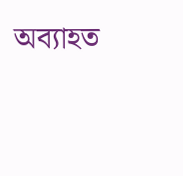অব্যাহত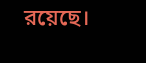রয়েছে।